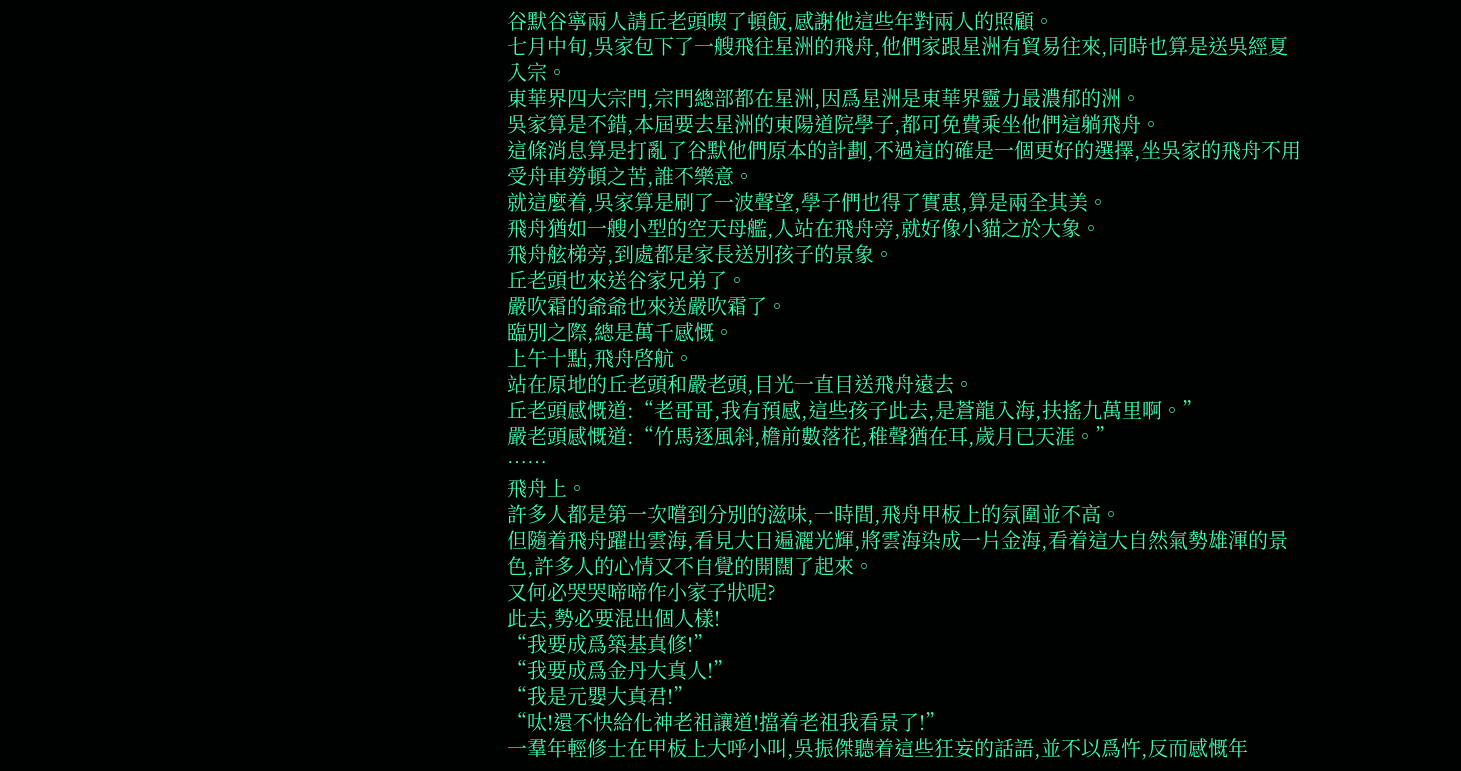谷默谷寧兩人請丘老頭喫了頓飯,感謝他這些年對兩人的照顧。
七月中旬,吳家包下了一艘飛往星洲的飛舟,他們家跟星洲有貿易往來,同時也算是送吳經夏入宗。
東華界四大宗門,宗門總部都在星洲,因爲星洲是東華界靈力最濃郁的洲。
吳家算是不錯,本屆要去星洲的東陽道院學子,都可免費乘坐他們這躺飛舟。
這條消息算是打亂了谷默他們原本的計劃,不過這的確是一個更好的選擇,坐吳家的飛舟不用受舟車勞頓之苦,誰不樂意。
就這麼着,吳家算是刷了一波聲望,學子們也得了實惠,算是兩全其美。
飛舟猶如一艘小型的空天母艦,人站在飛舟旁,就好像小貓之於大象。
飛舟舷梯旁,到處都是家長送別孩子的景象。
丘老頭也來送谷家兄弟了。
嚴吹霜的爺爺也來送嚴吹霜了。
臨別之際,總是萬千感慨。
上午十點,飛舟啓航。
站在原地的丘老頭和嚴老頭,目光一直目送飛舟遠去。
丘老頭感慨道:“老哥哥,我有預感,這些孩子此去,是蒼龍入海,扶搖九萬里啊。”
嚴老頭感慨道:“竹馬逐風斜,檐前數落花,稚聲猶在耳,歲月已天涯。”
……
飛舟上。
許多人都是第一次嚐到分別的滋味,一時間,飛舟甲板上的氛圍並不高。
但隨着飛舟躍出雲海,看見大日遍灑光輝,將雲海染成一片金海,看着這大自然氣勢雄渾的景色,許多人的心情又不自覺的開闊了起來。
又何必哭哭啼啼作小家子狀呢?
此去,勢必要混出個人樣!
“我要成爲築基真修!”
“我要成爲金丹大真人!”
“我是元嬰大真君!”
“呔!還不快給化神老祖讓道!擋着老祖我看景了!”
一羣年輕修士在甲板上大呼小叫,吳振傑聽着這些狂妄的話語,並不以爲忤,反而感慨年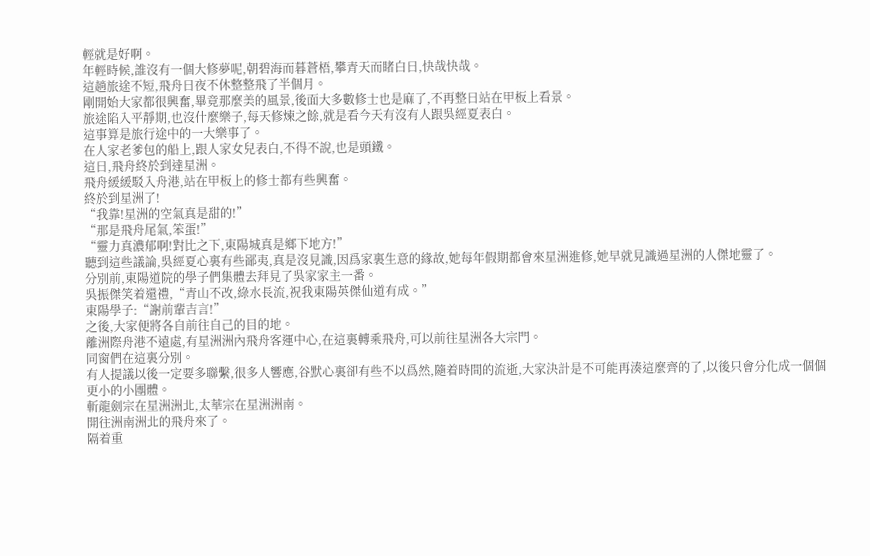輕就是好啊。
年輕時候,誰沒有一個大修夢呢,朝碧海而暮蒼梧,攀青天而睹白日,快哉快哉。
這趟旅途不短,飛舟日夜不休整整飛了半個月。
剛開始大家都很興奮,畢竟那麼美的風景,後面大多數修士也是麻了,不再整日站在甲板上看景。
旅途陷入平靜期,也沒什麼樂子,每天修煉之餘,就是看今天有沒有人跟吳經夏表白。
這事算是旅行途中的一大樂事了。
在人家老爹包的船上,跟人家女兒表白,不得不說,也是頭鐵。
這日,飛舟終於到達星洲。
飛舟緩緩駁入舟港,站在甲板上的修士都有些興奮。
終於到星洲了!
“我靠!星洲的空氣真是甜的!”
“那是飛舟尾氣,笨蛋!”
“靈力真濃郁啊!對比之下,東陽城真是鄉下地方!”
聽到這些議論,吳經夏心裏有些鄙夷,真是沒見識,因爲家裏生意的緣故,她每年假期都會來星洲進修,她早就見識過星洲的人傑地靈了。
分別前,東陽道院的學子們集體去拜見了吳家家主一番。
吳振傑笑着還禮,“青山不改,綠水長流,祝我東陽英傑仙道有成。”
東陽學子:“謝前輩吉言!”
之後,大家便將各自前往自己的目的地。
離洲際舟港不遠處,有星洲洲內飛舟客運中心,在這裏轉乘飛舟,可以前往星洲各大宗門。
同窗們在這裏分別。
有人提議以後一定要多聯繫,很多人響應,谷默心裏卻有些不以爲然,隨着時間的流逝,大家決計是不可能再湊這麼齊的了,以後只會分化成一個個更小的小團體。
斬龍劍宗在星洲洲北,太華宗在星洲洲南。
開往洲南洲北的飛舟來了。
隔着重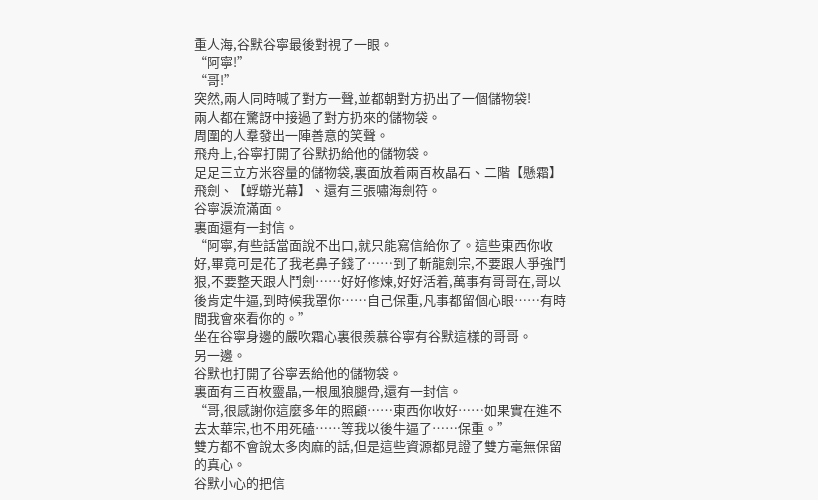重人海,谷默谷寧最後對視了一眼。
“阿寧!”
“哥!”
突然,兩人同時喊了對方一聲,並都朝對方扔出了一個儲物袋!
兩人都在驚訝中接過了對方扔來的儲物袋。
周圍的人羣發出一陣善意的笑聲。
飛舟上,谷寧打開了谷默扔給他的儲物袋。
足足三立方米容量的儲物袋,裏面放着兩百枚晶石、二階【懸霜】飛劍、【蜉蝣光幕】、還有三張嘯海劍符。
谷寧淚流滿面。
裏面還有一封信。
“阿寧,有些話當面說不出口,就只能寫信給你了。這些東西你收好,畢竟可是花了我老鼻子錢了……到了斬龍劍宗,不要跟人爭強鬥狠,不要整天跟人鬥劍……好好修煉,好好活着,萬事有哥哥在,哥以後肯定牛逼,到時候我罩你……自己保重,凡事都留個心眼……有時間我會來看你的。”
坐在谷寧身邊的嚴吹霜心裏很羨慕谷寧有谷默這樣的哥哥。
另一邊。
谷默也打開了谷寧丟給他的儲物袋。
裏面有三百枚靈晶,一根風狼腿骨,還有一封信。
“哥,很感謝你這麼多年的照顧……東西你收好……如果實在進不去太華宗,也不用死磕……等我以後牛逼了……保重。”
雙方都不會說太多肉麻的話,但是這些資源都見證了雙方毫無保留的真心。
谷默小心的把信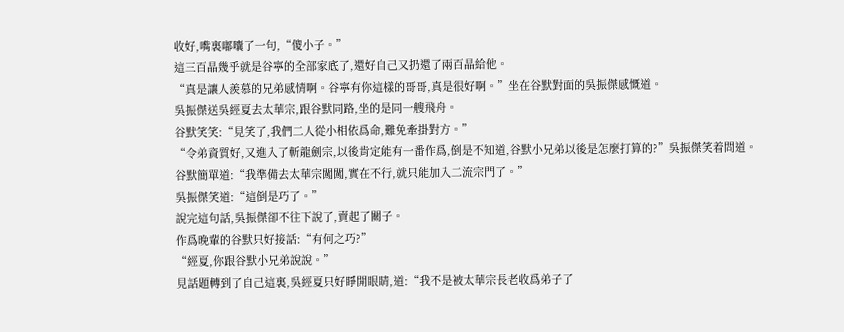收好,嘴裏嘟囔了一句,“傻小子。”
這三百晶幾乎就是谷寧的全部家底了,還好自己又扔還了兩百晶給他。
“真是讓人羨慕的兄弟感情啊。谷寧有你這樣的哥哥,真是很好啊。”坐在谷默對面的吳振傑感慨道。
吳振傑送吳經夏去太華宗,跟谷默同路,坐的是同一艘飛舟。
谷默笑笑:“見笑了,我們二人從小相依爲命,難免牽掛對方。”
“令弟資質好,又進入了斬龍劍宗,以後肯定能有一番作爲,倒是不知道,谷默小兄弟以後是怎麼打算的?”吳振傑笑着問道。
谷默簡單道:“我準備去太華宗闖闖,實在不行,就只能加入二流宗門了。”
吳振傑笑道:“這倒是巧了。”
說完這句話,吳振傑卻不往下說了,賣起了關子。
作爲晚輩的谷默只好接話:“有何之巧?”
“經夏,你跟谷默小兄弟說說。”
見話題轉到了自己這裏,吳經夏只好睜開眼睛,道:“我不是被太華宗長老收爲弟子了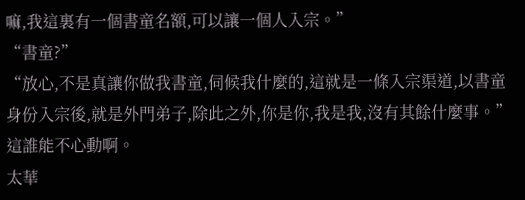嘛,我這裏有一個書童名額,可以讓一個人入宗。”
“書童?”
“放心,不是真讓你做我書童,伺候我什麼的,這就是一條入宗渠道,以書童身份入宗後,就是外門弟子,除此之外,你是你,我是我,沒有其餘什麼事。”
這誰能不心動啊。
太華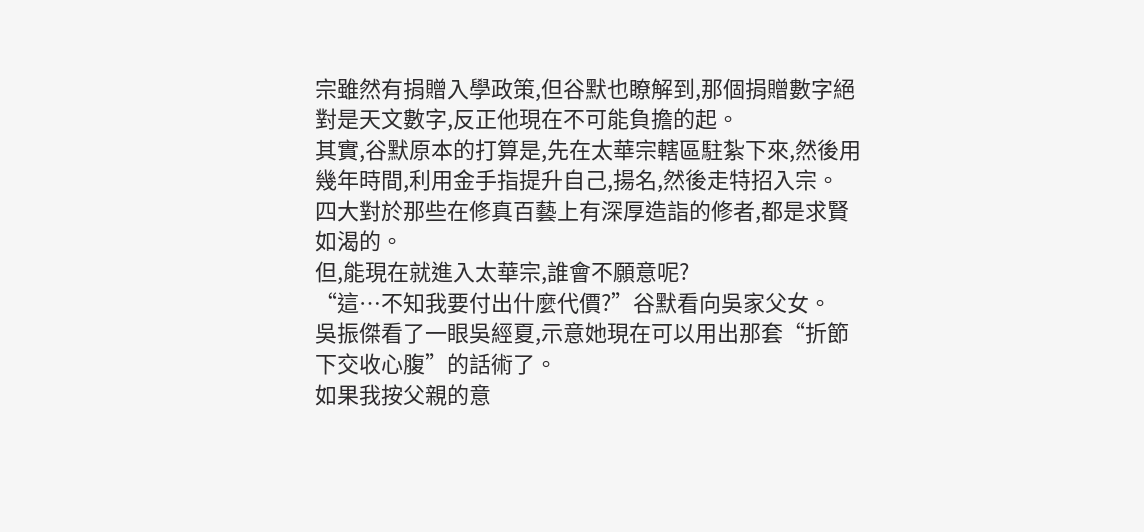宗雖然有捐贈入學政策,但谷默也瞭解到,那個捐贈數字絕對是天文數字,反正他現在不可能負擔的起。
其實,谷默原本的打算是,先在太華宗轄區駐紮下來,然後用幾年時間,利用金手指提升自己,揚名,然後走特招入宗。
四大對於那些在修真百藝上有深厚造詣的修者,都是求賢如渴的。
但,能現在就進入太華宗,誰會不願意呢?
“這…不知我要付出什麼代價?”谷默看向吳家父女。
吳振傑看了一眼吳經夏,示意她現在可以用出那套“折節下交收心腹”的話術了。
如果我按父親的意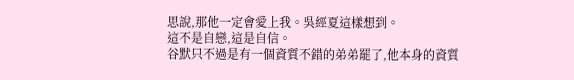思說,那他一定會愛上我。吳經夏這樣想到。
這不是自戀,這是自信。
谷默只不過是有一個資質不錯的弟弟罷了,他本身的資質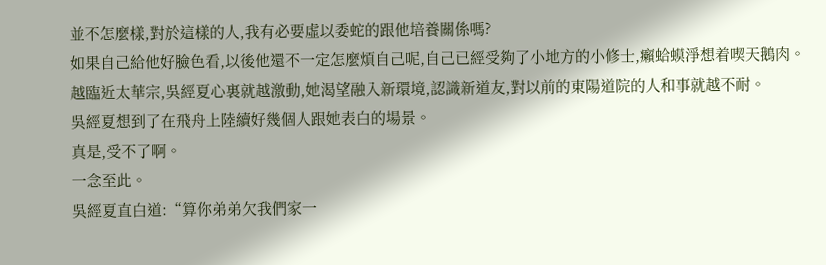並不怎麼樣,對於這樣的人,我有必要虛以委蛇的跟他培養關係嗎?
如果自己給他好臉色看,以後他還不一定怎麼煩自己呢,自己已經受夠了小地方的小修士,癩蛤蟆淨想着喫天鵝肉。
越臨近太華宗,吳經夏心裏就越激動,她渴望融入新環境,認識新道友,對以前的東陽道院的人和事就越不耐。
吳經夏想到了在飛舟上陸續好幾個人跟她表白的場景。
真是,受不了啊。
一念至此。
吳經夏直白道:“算你弟弟欠我們家一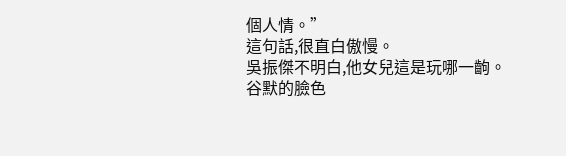個人情。”
這句話,很直白傲慢。
吳振傑不明白,他女兒這是玩哪一齣。
谷默的臉色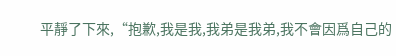平靜了下來,“抱歉,我是我,我弟是我弟,我不會因爲自己的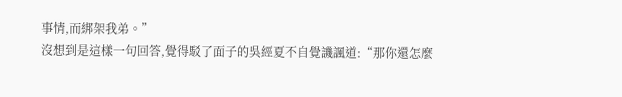事情,而綁架我弟。”
沒想到是這樣一句回答,覺得駁了面子的吳經夏不自覺譏諷道:“那你還怎麼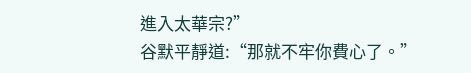進入太華宗?”
谷默平靜道:“那就不牢你費心了。”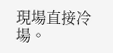現場直接冷場。